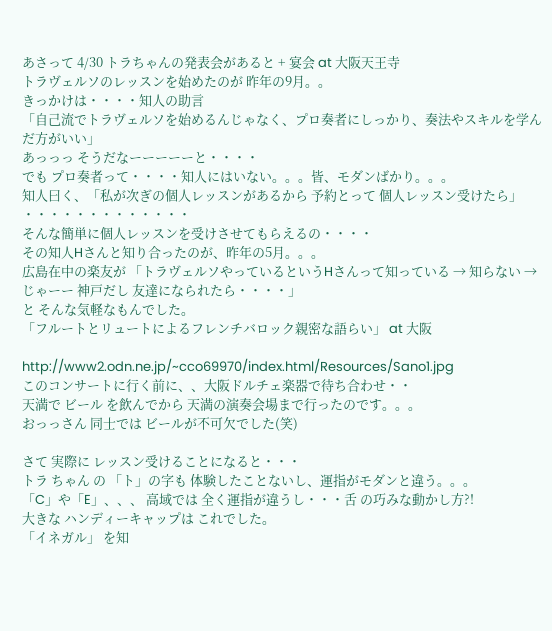あさって 4/30 トラちゃんの発表会があると + 宴会 at 大阪天王寺
トラヴェルソのレッスンを始めたのが 昨年の9月。。
きっかけは・・・・知人の助言
「自己流でトラヴェルソを始めるんじゃなく、プロ奏者にしっかり、奏法やスキルを学んだ方がいい」
あっっっ そうだなーーーーーと・・・・
でも プロ奏者って・・・・知人にはいない。。。皆、モダンばかり。。。
知人曰く、「私が次ぎの個人レッスンがあるから 予約とって 個人レッスン受けたら」
・・・・・・・・・・・・・
そんな簡単に個人レッスンを受けさせてもらえるの・・・・
その知人Hさんと知り合ったのが、昨年の5月。。。
広島在中の楽友が 「トラヴェルソやっているというHさんって知っている → 知らない → じゃーー 神戸だし 友達になられたら・・・・」
と そんな気軽なもんでした。
「フルートとリュートによるフレンチバロック親密な語らい」 at 大阪

http://www2.odn.ne.jp/~cco69970/index.html/Resources/Sano1.jpg
このコンサートに行く前に、、大阪ドルチェ楽器で待ち合わせ・・
天満で ビール を飲んでから 天満の演奏会場まで行ったのです。。。
おっっさん 同士では ビールが不可欠でした(笑)

さて 実際に レッスン受けることになると・・・
トラ ちゃん の 「ト」の字も 体験したことないし、運指がモダンと違う。。。
「C」や「E」、、、 高域では 全く運指が違うし・・・舌 の巧みな動かし方?!
大きな ハンディーキャップは これでした。
「イネガル」 を知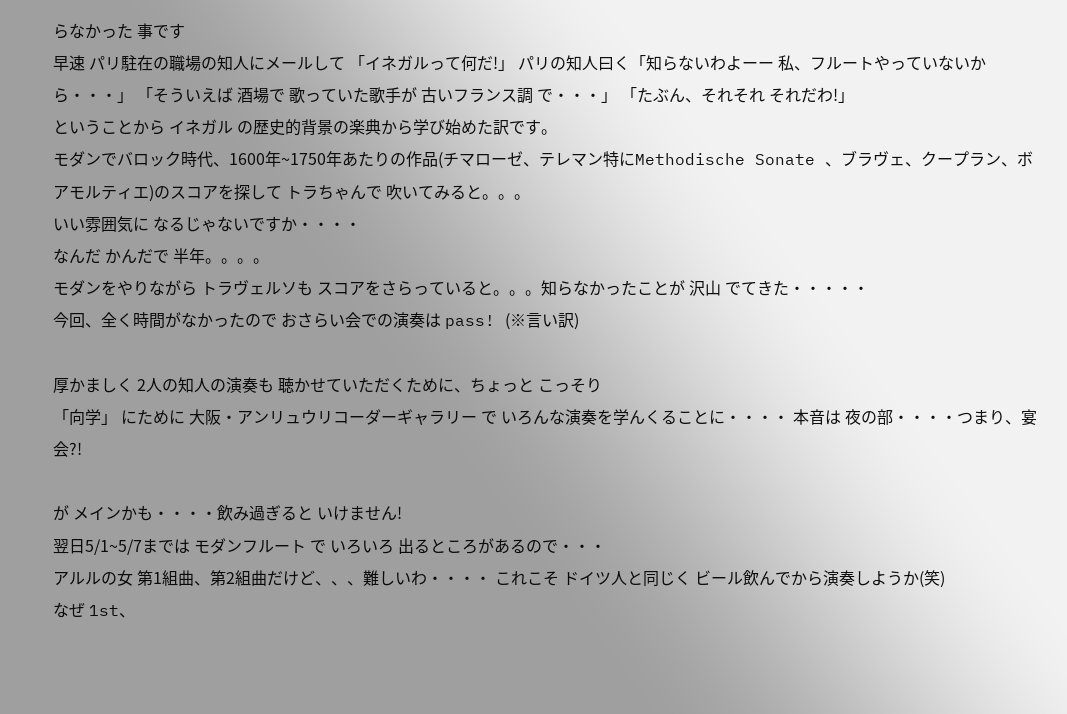らなかった 事です
早速 パリ駐在の職場の知人にメールして 「イネガルって何だ!」 パリの知人曰く「知らないわよーー 私、フルートやっていないから・・・」 「そういえば 酒場で 歌っていた歌手が 古いフランス調 で・・・」 「たぶん、それそれ それだわ!」
ということから イネガル の歴史的背景の楽典から学び始めた訳です。
モダンでバロック時代、1600年~1750年あたりの作品(チマローゼ、テレマン特にMethodische Sonate 、ブラヴェ、クープラン、ボアモルティエ)のスコアを探して トラちゃんで 吹いてみると。。。
いい雰囲気に なるじゃないですか・・・・
なんだ かんだで 半年。。。。
モダンをやりながら トラヴェルソも スコアをさらっていると。。。知らなかったことが 沢山 でてきた・・・・・
今回、全く時間がなかったので おさらい会での演奏は pass! (※言い訳)

厚かましく 2人の知人の演奏も 聴かせていただくために、ちょっと こっそり
「向学」 にために 大阪・アンリュウリコーダーギャラリー で いろんな演奏を学んくることに・・・・ 本音は 夜の部・・・・つまり、宴会?!

が メインかも・・・・飲み過ぎると いけません!
翌日5/1~5/7までは モダンフルート で いろいろ 出るところがあるので・・・
アルルの女 第1組曲、第2組曲だけど、、、難しいわ・・・・ これこそ ドイツ人と同じく ビール飲んでから演奏しようか(笑)
なぜ 1st、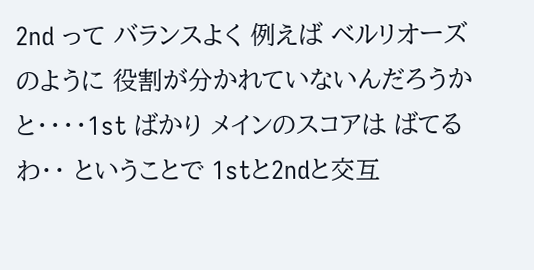2nd って バランスよく 例えば ベルリオーズのように 役割が分かれていないんだろうかと・・・・1st ばかり メインのスコアは ばてる わ・・ ということで 1stと2ndと交互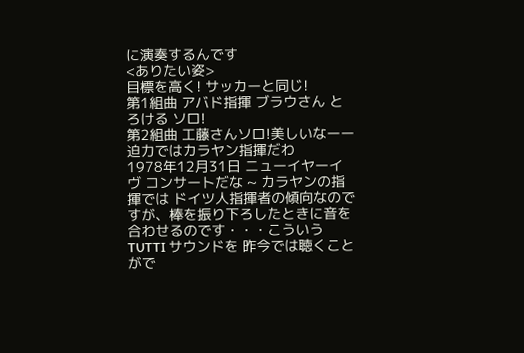に演奏するんです
<ありたい姿>
目標を高く! サッカーと同じ!
第1組曲 アバド指揮 ブラウさん とろける ソロ!
第2組曲 工藤さんソロ!美しいなーー
迫力ではカラヤン指揮だわ
1978年12月31日 ニューイヤーイヴ コンサートだな ~ カラヤンの指揮では ドイツ人指揮者の傾向なのですが、棒を振り下ろしたときに音を合わせるのです・・・こういう TUTTI サウンドを 昨今では聴くことがで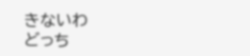きないわ
どっち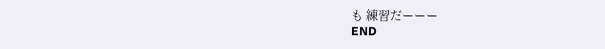も 練習だーーー
END